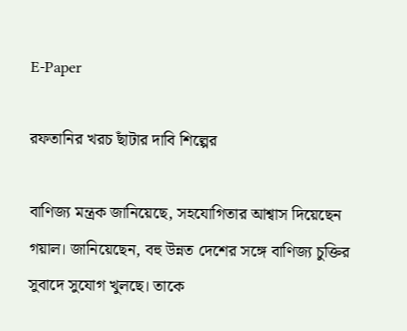E-Paper

রফতানির খরচ ছাঁটার দাবি শিল্পের

বাণিজ্য মন্ত্রক জানিয়েছে, সহযোগিতার আশ্বাস দিয়েছেন গয়াল। জানিয়েছেন, বহু উন্নত দেশের সঙ্গে বাণিজ্য চুক্তির সুবাদে সুযোগ খুলছে। তাকে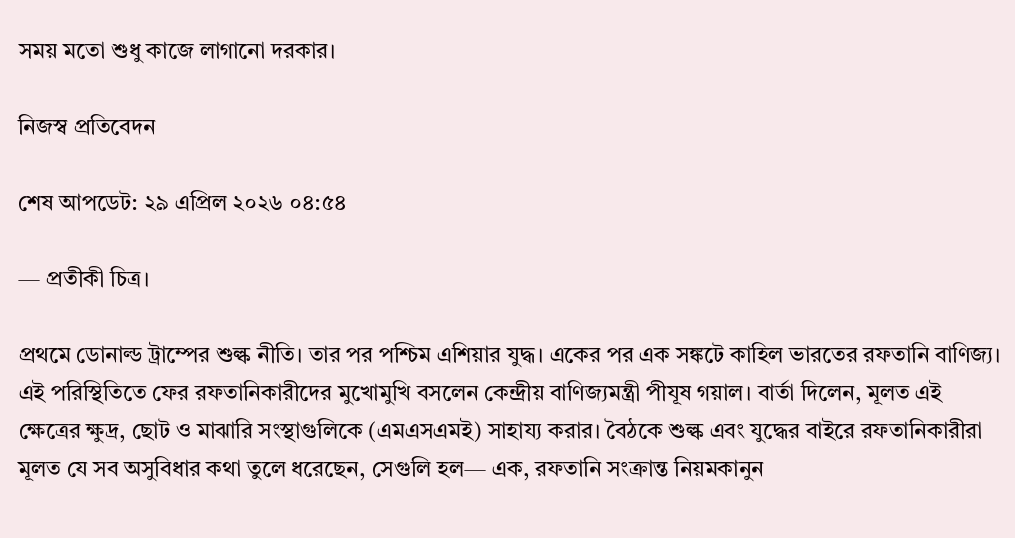সময় মতো শুধু কাজে লাগানো দরকার।

নিজস্ব প্রতিবেদন

শেষ আপডেট: ২৯ এপ্রিল ২০২৬ ০৪:৫৪

— প্রতীকী চিত্র।

প্রথমে ডোনাল্ড ট্রাম্পের শুল্ক নীতি। তার পর পশ্চিম এশিয়ার যুদ্ধ। একের পর এক সঙ্কটে কাহিল ভারতের রফতানি বাণিজ্য। এই পরিস্থিতিতে ফের রফতানিকারীদের মুখোমুখি বসলেন কেন্দ্রীয় বাণিজ্যমন্ত্রী পীযূষ গয়াল। বার্তা দিলেন, মূলত এই ক্ষেত্রের ক্ষুদ্র, ছোট ও মাঝারি সংস্থাগুলিকে (এমএসএমই) সাহায্য করার। বৈঠকে শুল্ক এবং যুদ্ধের বাইরে রফতানিকারীরা মূলত যে সব অসুবিধার কথা তুলে ধরেছেন, সেগুলি হল— এক, রফতানি সংক্রান্ত নিয়মকানুন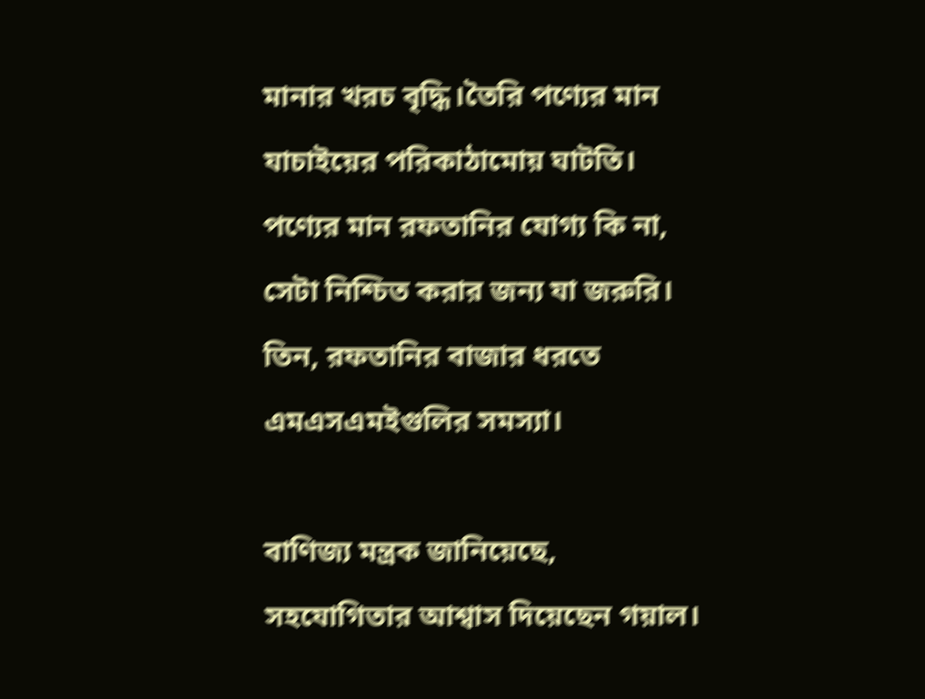মানার খরচ বৃদ্ধি।তৈরি পণ্যের মান যাচাইয়ের পরিকাঠামোয় ঘাটতি। পণ্যের মান রফতানির যোগ্য কি না, সেটা নিশ্চিত করার জন্য যা জরুরি। তিন, রফতানির বাজার ধরতে এমএসএমইগুলির সমস্যা।

বাণিজ্য মন্ত্রক জানিয়েছে, সহযোগিতার আশ্বাস দিয়েছেন গয়াল।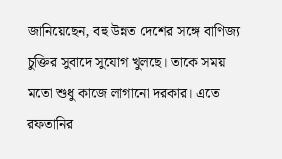জানিয়েছেন, বহু উন্নত দেশের সঙ্গে বাণিজ্য চুক্তির সুবাদে সুযোগ খুলছে। তাকে সময় মতো শুধু কাজে লাগানো দরকার। এতে রফতানির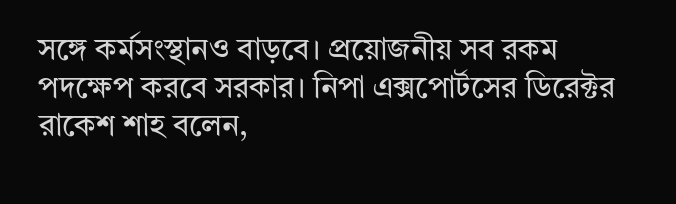সঙ্গে কর্মসংস্থানও বাড়বে। প্রয়োজনীয় সব রকম পদক্ষেপ করবে সরকার। নিপা এক্সপোর্টসের ডিরেক্টর রাকেশ শাহ বলেন,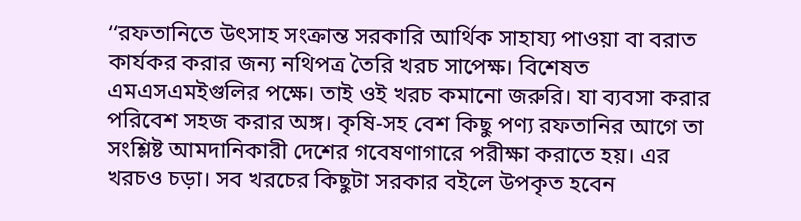‘‘রফতানিতে উৎসাহ সংক্রান্ত সরকারি আর্থিক সাহায্য পাওয়া বা বরাত কার্যকর করার জন্য নথিপত্র তৈরি খরচ সাপেক্ষ। বিশেষত এমএসএমইগুলির পক্ষে। তাই ওই খরচ কমানো জরুরি। যা ব্যবসা করার পরিবেশ সহজ করার অঙ্গ। কৃষি-সহ বেশ কিছু পণ্য রফতানির আগে তা সংশ্লিষ্ট আমদানিকারী দেশের গবেষণাগারে পরীক্ষা করাতে হয়। এর খরচও চড়া। সব খরচের কিছুটা সরকার বইলে উপকৃত হবেন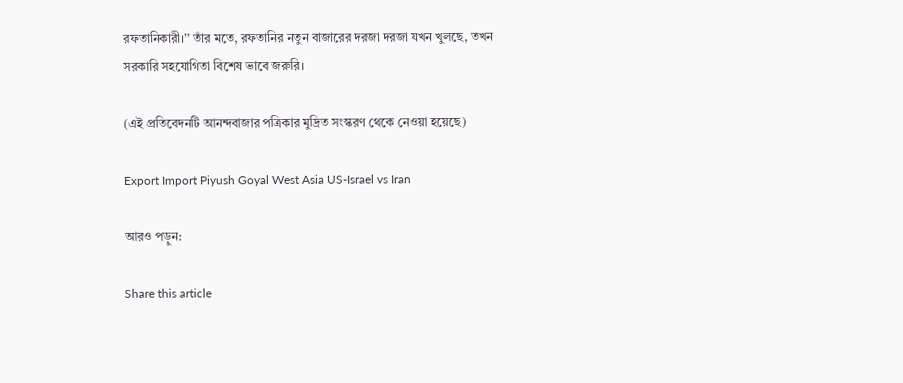রফতানিকারী।’’ তাঁর মতে, রফতানির নতুন বাজারের দরজা দরজা যখন খুলছে, তখন সরকারি সহযোগিতা বিশেষ ভাবে জরুরি।

(এই প্রতিবেদনটি আনন্দবাজার পত্রিকার মুদ্রিত সংস্করণ থেকে নেওয়া হয়েছে)

Export Import Piyush Goyal West Asia US-Israel vs Iran

আরও পড়ুন:

Share this article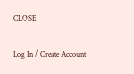CLOSE

Log In / Create Account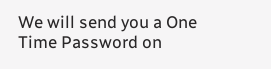We will send you a One Time Password on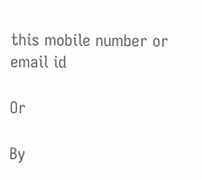this mobile number or email id

Or

By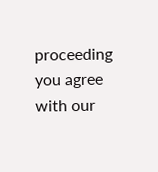proceeding you agree with our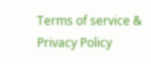Terms of service & Privacy Policy